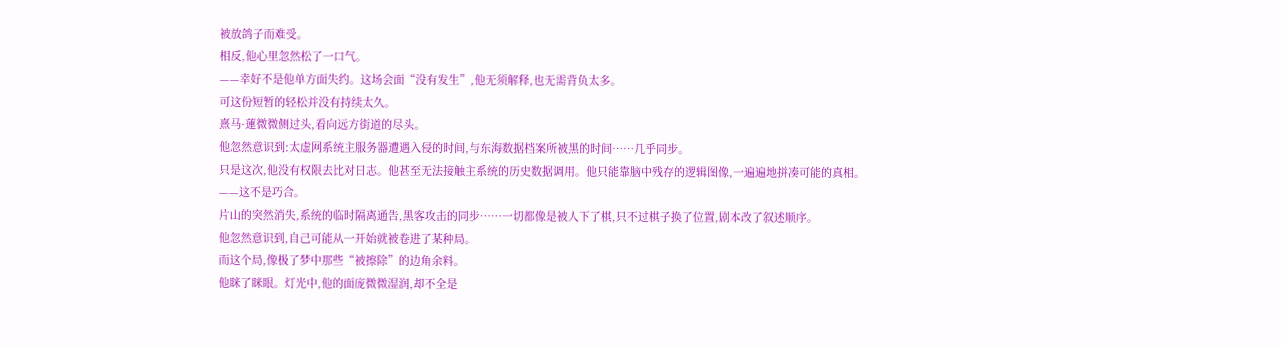被放鸽子而难受。
相反,他心里忽然松了一口气。
——幸好不是他单方面失约。这场会面“没有发生”,他无须解释,也无需背负太多。
可这份短暂的轻松并没有持续太久。
熹马·蓮微微侧过头,看向远方街道的尽头。
他忽然意识到:太虚网系统主服务器遭遇入侵的时间,与东海数据档案所被黑的时间……几乎同步。
只是这次,他没有权限去比对日志。他甚至无法接触主系统的历史数据调用。他只能靠脑中残存的逻辑图像,一遍遍地拼凑可能的真相。
——这不是巧合。
片山的突然消失,系统的临时隔离通告,黑客攻击的同步……一切都像是被人下了棋,只不过棋子换了位置,剧本改了叙述顺序。
他忽然意识到,自己可能从一开始就被卷进了某种局。
而这个局,像极了梦中那些“被擦除”的边角余料。
他眯了眯眼。灯光中,他的面庞微微湿润,却不全是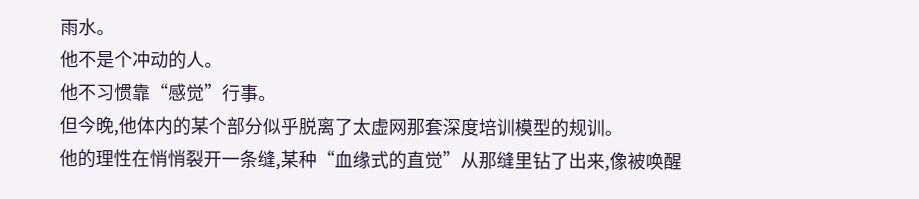雨水。
他不是个冲动的人。
他不习惯靠“感觉”行事。
但今晚,他体内的某个部分似乎脱离了太虚网那套深度培训模型的规训。
他的理性在悄悄裂开一条缝,某种“血缘式的直觉”从那缝里钻了出来,像被唤醒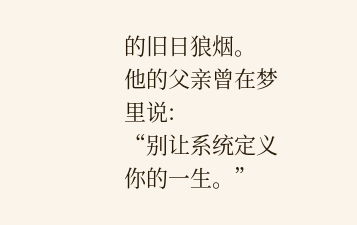的旧日狼烟。
他的父亲曾在梦里说:
“别让系统定义你的一生。”